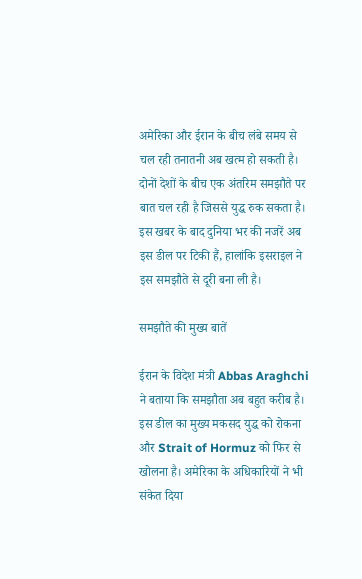अमेरिका और ईरान के बीच लंबे समय से चल रही तनातनी अब खत्म हो सकती है। दोनों देशों के बीच एक अंतरिम समझौते पर बात चल रही है जिससे युद्ध रुक सकता है। इस खबर के बाद दुनिया भर की नजरें अब इस डील पर टिकी हैं, हालांकि इसराइल ने इस समझौते से दूरी बना ली है।

समझौते की मुख्य बातें

ईरान के विदेश मंत्री Abbas Araghchi ने बताया कि समझौता अब बहुत करीब है। इस डील का मुख्य मकसद युद्ध को रोकना और Strait of Hormuz को फिर से खोलना है। अमेरिका के अधिकारियों ने भी संकेत दिया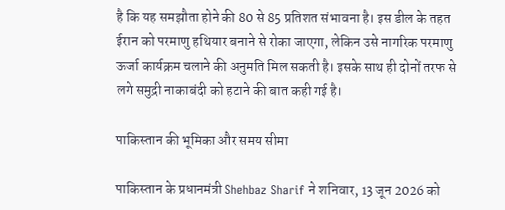है कि यह समझौता होने की 80 से 85 प्रतिशत संभावना है। इस डील के तहत ईरान को परमाणु हथियार बनाने से रोका जाएगा, लेकिन उसे नागरिक परमाणु ऊर्जा कार्यक्रम चलाने की अनुमति मिल सकती है। इसके साथ ही दोनों तरफ से लगे समुद्री नाकाबंदी को हटाने की बात कही गई है।

पाकिस्तान की भूमिका और समय सीमा

पाकिस्तान के प्रधानमंत्री Shehbaz Sharif ने शनिवार, 13 जून 2026 को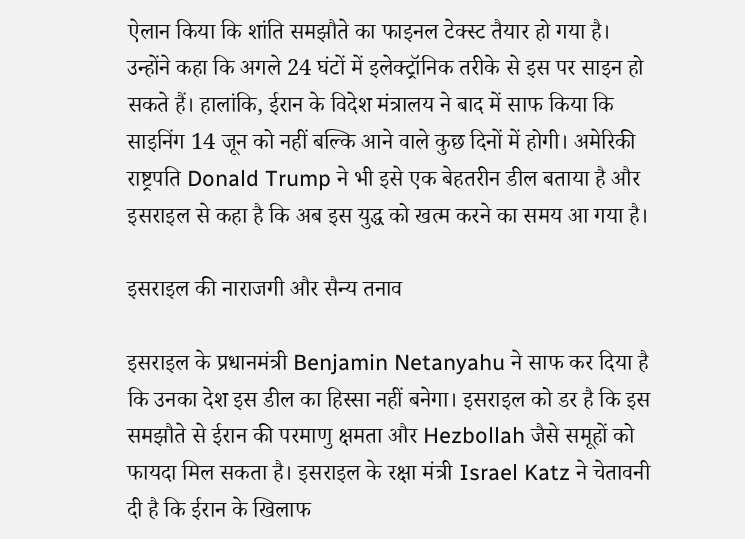ऐलान किया कि शांति समझौते का फाइनल टेक्स्ट तैयार हो गया है। उन्होंने कहा कि अगले 24 घंटों में इलेक्ट्रॉनिक तरीके से इस पर साइन हो सकते हैं। हालांकि, ईरान के विदेश मंत्रालय ने बाद में साफ किया कि साइनिंग 14 जून को नहीं बल्कि आने वाले कुछ दिनों में होगी। अमेरिकी राष्ट्रपति Donald Trump ने भी इसे एक बेहतरीन डील बताया है और इसराइल से कहा है कि अब इस युद्ध को खत्म करने का समय आ गया है।

इसराइल की नाराजगी और सैन्य तनाव

इसराइल के प्रधानमंत्री Benjamin Netanyahu ने साफ कर दिया है कि उनका देश इस डील का हिस्सा नहीं बनेगा। इसराइल को डर है कि इस समझौते से ईरान की परमाणु क्षमता और Hezbollah जैसे समूहों को फायदा मिल सकता है। इसराइल के रक्षा मंत्री Israel Katz ने चेतावनी दी है कि ईरान के खिलाफ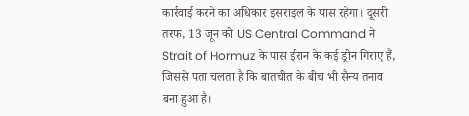कार्रवाई करने का अधिकार इसराइल के पास रहेगा। दूसरी तरफ, 13 जून को US Central Command ने Strait of Hormuz के पास ईरान के कई ड्रोन गिराए हैं, जिससे पता चलता है कि बातचीत के बीच भी सैन्य तनाव बना हुआ है।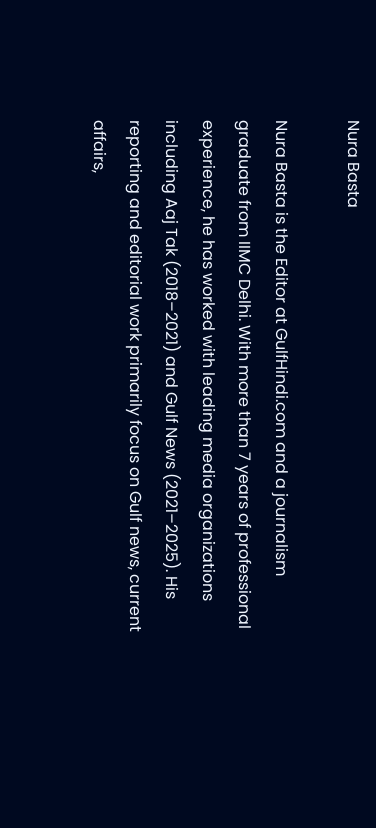Nura Basta

Nura Basta is the Editor at GulfHindi.com and a journalism graduate from IIMC Delhi. With more than 7 years of professional experience, he has worked with leading media organizations including Aaj Tak (2018–2021) and Gulf News (2021–2025). His reporting and editorial work primarily focus on Gulf news, current affairs,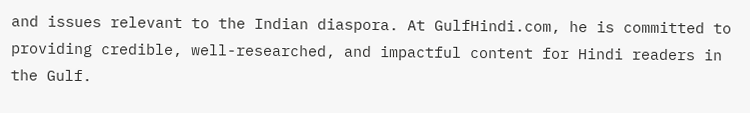and issues relevant to the Indian diaspora. At GulfHindi.com, he is committed to providing credible, well-researched, and impactful content for Hindi readers in the Gulf.